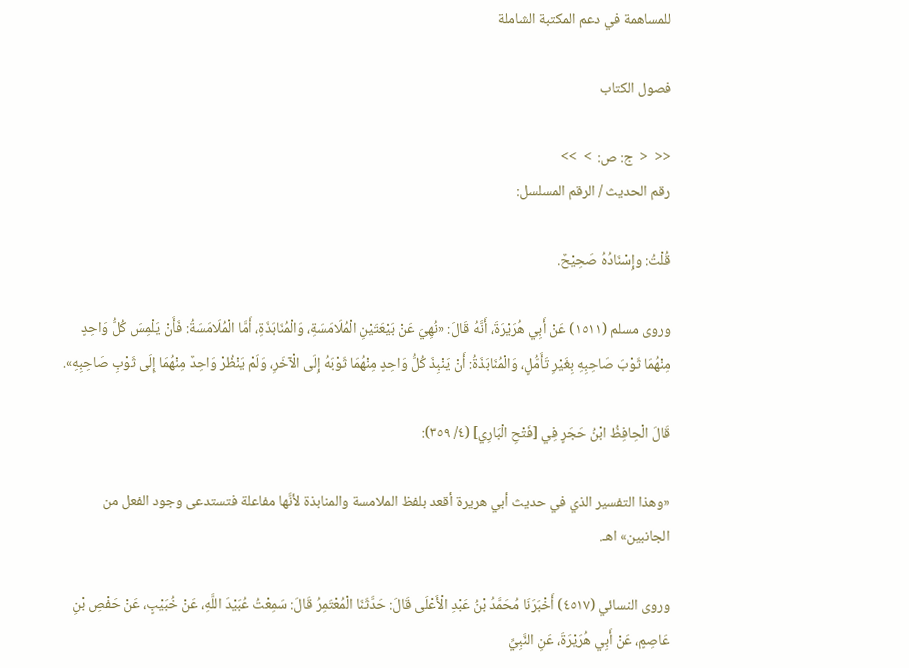للمساهمة في دعم المكتبة الشاملة

فصول الكتاب

<<  <  ج: ص:  >  >>
رقم الحديث / الرقم المسلسل:

قُلْتُ: وإِسْنَادُهُ صَحِيْحٌ.

وروى مسلم (١٥١١) عَنْ أَبِي هُرَيْرَةَ، أَنَّهُ قَالَ: «نُهِيَ عَنْ بَيْعَتَيْنِ الْمُلَامَسَةِ، وَالْمُنَابَذَةِ، أَمَّا الْمُلَامَسَةُ: فَأَنْ يَلْمِسَ كُلُّ وَاحِدٍ مِنْهُمَا ثَوْبَ صَاحِبِهِ بِغَيْرِ تَأَمُّلٍ، وَالْمُنَابَذَةُ: أَنْ يَنْبِذَ كُلُّ وَاحِدٍ مِنْهُمَا ثَوْبَهُ إِلَى الْآخَرِ، وَلَمْ يَنْظُرْ وَاحِدٌ مِنْهُمَا إِلَى ثَوْبِ صَاحِبِهِ».

قَالَ الْحِافِظُ ابْنُ حَجَرٍ فِي [فَتْحِ الْبَارِي] (٤/ ٣٥٩):

«وهذا التفسير الذي في حديث أبي هريرة أقعد بلفظ الملامسة والمنابذة لأنَّها مفاعلة فتستدعى وجود الفعل من الجانبين» اهـ.

وروى النسائي (٤٥١٧) أَخْبَرَنَا مُحَمَّدُ بْنُ عَبْدِ الْأَعْلَى قَالَ: حَدَّثَنَا الْمُعْتَمِرُ قَالَ: سَمِعْتُ عُبَيْدَ اللَّهِ، عَنْ خُبَيْبٍ، عَنْ حَفْصِ بْنِ عَاصِمٍ، عَنْ أَبِي هُرَيْرَةَ، عَنِ النَّبِيِّ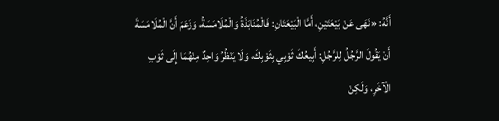أَنَّهُ: «نَهَى عَنْ بَيْعَتَيْنِ، أَمَّا الْبَيْعَتَانِ: فَالْمُنَابَذَةُ وَالْمُلَامَسَةُ، وَزَعَمَ أَنَّ الْمُلَامَسَةَ أَنْ يَقُولَ الرَّجُلُ لِلرَّجُلِ: أَبِيعُكَ ثَوْبِي بِثَوْبِكَ، وَلَا يَنْظُرُ وَاحِدٌ مِنْهُمَا إِلَى ثَوْبِ الْآخَرِ، وَلَكِنْ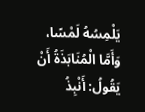يَلْمِسُهُ لَمْسًا، وَأَمَّا الْمُنَابَذَةُ أَنْ يَقُولُ: أَنْبِذُ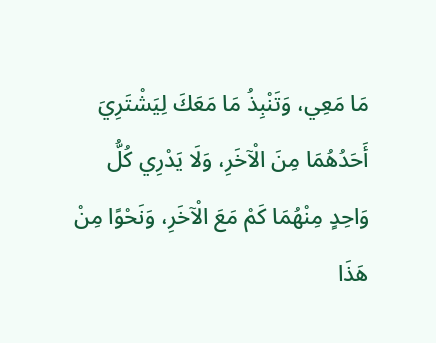مَا مَعِي، وَتَنْبِذُ مَا مَعَكَ لِيَشْتَرِيَ أَحَدُهُمَا مِنَ الْآخَرِ، وَلَا يَدْرِي كُلُّ وَاحِدٍ مِنْهُمَا كَمْ مَعَ الْآخَرِ، وَنَحْوًا مِنْ هَذَا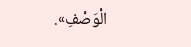الْوَصْفِ».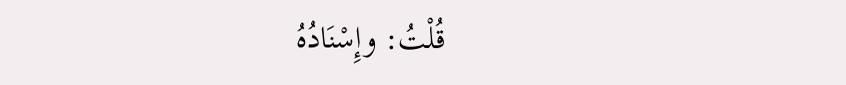قُلْتُ: وإِسْنَادُهُ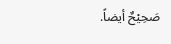صَحِيْحٌ أيضاً.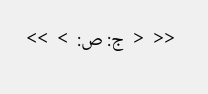<<  <  ج: ص:  >  >>